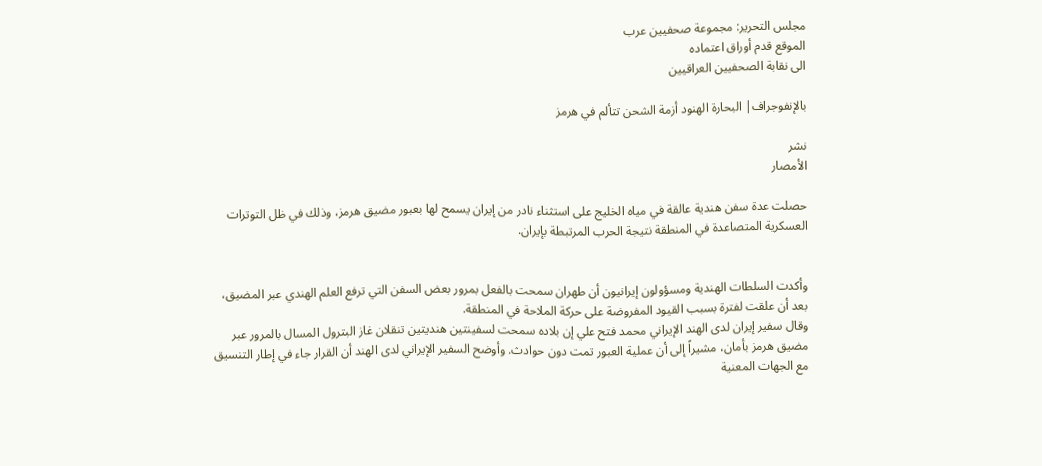مجلس التحرير: مجموعة صحفيين عرب
الموقع قدم أوراق اعتماده
الى نقابة الصحفيين العراقيين

بالإنفوجراف| البحارة الهنود أزمة الشحن تتألم في هرمز

نشر
الأمصار

حصلت عدة سفن هندية عالقة في مياه الخليج على استثناء نادر من إيران يسمح لها بعبور مضيق هرمز، وذلك في ظل التوترات العسكرية المتصاعدة في المنطقة نتيجة الحرب المرتبطة بإيران.


وأكدت السلطات الهندية ومسؤولون إيرانيون أن طهران سمحت بالفعل بمرور بعض السفن التي ترفع العلم الهندي عبر المضيق، بعد أن علقت لفترة بسبب القيود المفروضة على حركة الملاحة في المنطقة.
وقال سفير إيران لدى الهند الإيراني محمد فتح علي إن بلاده سمحت لسفينتين هنديتين تنقلان غاز البترول المسال بالمرور عبر مضيق هرمز بأمان، مشيراً إلى أن عملية العبور تمت دون حوادث. وأوضح السفير الإيراني لدى الهند أن القرار جاء في إطار التنسيق مع الجهات المعنية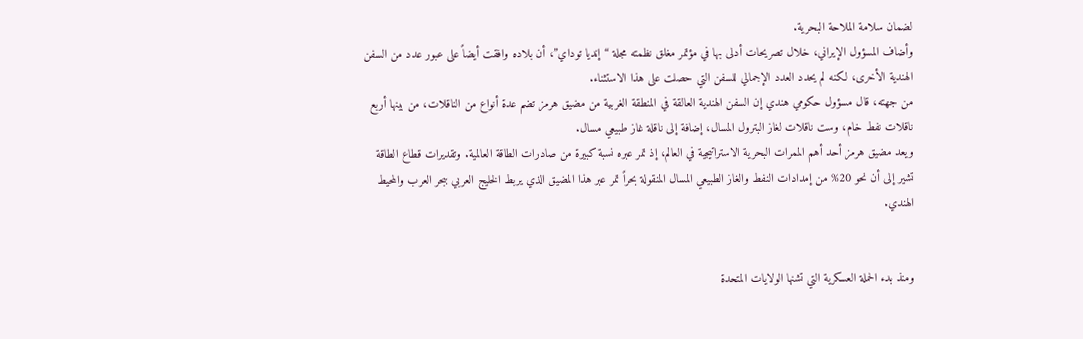لضمان سلامة الملاحة البحرية.
وأضاف المسؤول الإيراني، خلال تصريحات أدلى بها في مؤتمر مغلق نظمته مجلة “إنديا توداي”، أن بلاده وافقت أيضاً على عبور عدد من السفن الهندية الأخرى، لكنه لم يحدد العدد الإجمالي للسفن التي حصلت على هذا الاستثناء.
من جهته، قال مسؤول حكومي هندي إن السفن الهندية العالقة في المنطقة الغربية من مضيق هرمز تضم عدة أنواع من الناقلات، من بينها أربع ناقلات نفط خام، وست ناقلات لغاز البترول المسال، إضافة إلى ناقلة غاز طبيعي مسال.
ويعد مضيق هرمز أحد أهم الممرات البحرية الاستراتيجية في العالم، إذ تمر عبره نسبة كبيرة من صادرات الطاقة العالمية. وتقديرات قطاع الطاقة تشير إلى أن نحو 20% من إمدادات النفط والغاز الطبيعي المسال المنقولة بحراً تمر عبر هذا المضيق الذي يربط الخليج العربي ببحر العرب والمحيط الهندي.


ومنذ بدء الحملة العسكرية التي تشنها الولايات المتحدة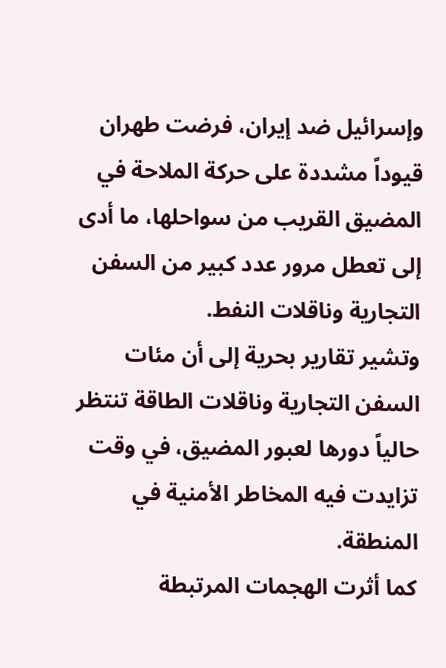وإسرائيل ضد إيران، فرضت طهران قيوداً مشددة على حركة الملاحة في المضيق القريب من سواحلها، ما أدى إلى تعطل مرور عدد كبير من السفن التجارية وناقلات النفط.
وتشير تقارير بحرية إلى أن مئات السفن التجارية وناقلات الطاقة تنتظر حالياً دورها لعبور المضيق، في وقت تزايدت فيه المخاطر الأمنية في المنطقة.
كما أثرت الهجمات المرتبطة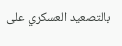بالتصعيد العسكري على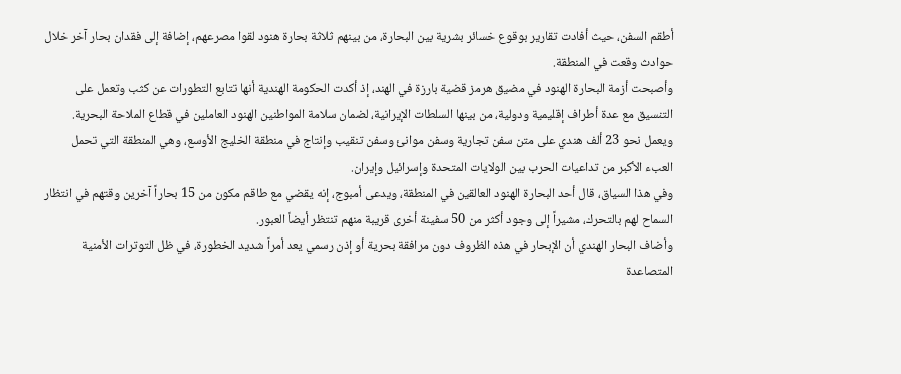أطقم السفن، حيث أفادت تقارير بوقوع خسائر بشرية بين البحارة، من بينهم ثلاثة بحارة هنود لقوا مصرعهم، إضافة إلى فقدان بحار آخر خلال حوادث وقعت في المنطقة.
وأصبحت أزمة البحارة الهنود في مضيق هرمز قضية بارزة في الهند، إذ أكدت الحكومة الهندية أنها تتابع التطورات عن كثب وتعمل على التنسيق مع عدة أطراف إقليمية ودولية، من بينها السلطات الإيرانية، لضمان سلامة المواطنين الهنود العاملين في قطاع الملاحة البحرية.
ويعمل نحو 23 ألف هندي على متن سفن تجارية وسفن موانئ وسفن تنقيب وإنتاج في منطقة الخليج الأوسع، وهي المنطقة التي تحمل العبء الأكبر من تداعيات الحرب بين الولايات المتحدة وإسرائيل وإيران.
وفي هذا السياق، قال أحد البحارة الهنود العالقين في المنطقة، ويدعى أمبوج، إنه يقضي مع طاقم مكون من 15 بحاراً آخرين وقتهم في انتظار السماح لهم بالتحرك، مشيراً إلى وجود أكثر من 50 سفينة أخرى قريبة منهم تنتظر أيضاً العبور.
وأضاف البحار الهندي أن الإبحار في هذه الظروف دون مرافقة بحرية أو إذن رسمي يعد أمراً شديد الخطورة، في ظل التوترات الأمنية المتصاعدة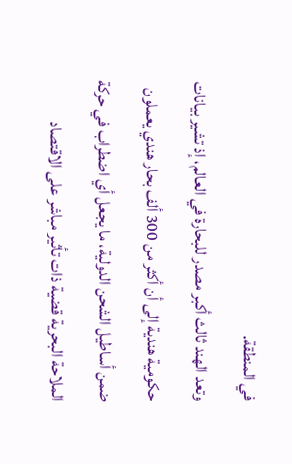في المنطقة.
وتعد الهند ثالث أكبر مصدر للبحارة في العالم، إذ تشير بيانات حكومية هندية إلى أن أكثر من 300 ألف بحار هندي يعملون ضمن أساطيل الشحن الدولية، ما يجعل أي اضطراب في حركة الملاحة البحرية قضية ذات تأثير مباشر على الاقتصاد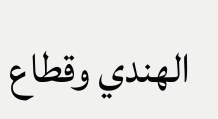الهندي وقطاع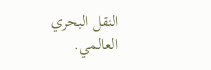النقل البحري العالمي.